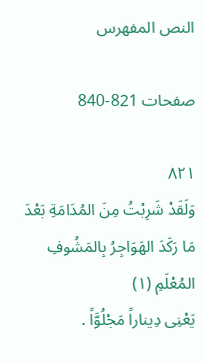النص المفهرس

صفحات 821-840

٨٢١
وَلَقَدْ شَرِبْتُ مِنَ المُدَامَةِ بَعْدَ مَا رَكَدَ الهَوَاجِرُ بِالمَشُوفِ المُعْلَمِ (١)
يَعْنِى دِيناراً مَجْلُوَّاً .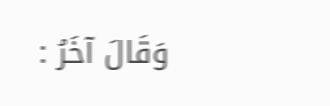وَقَالَ آخَرُ :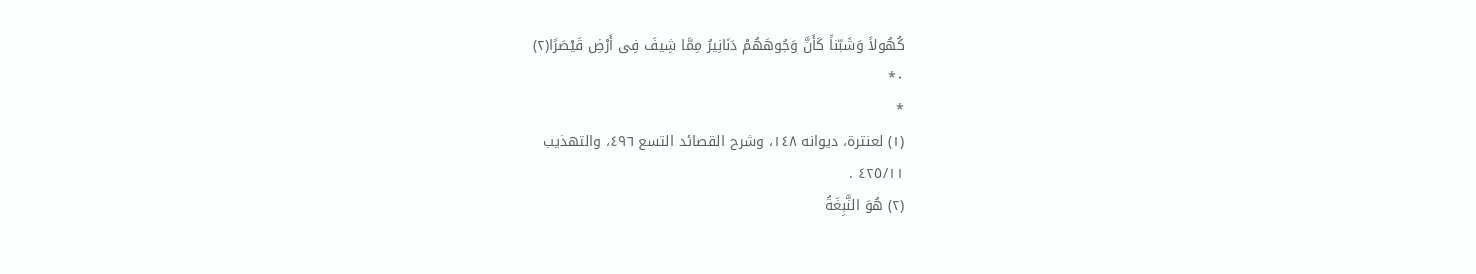كُهُولاً وَشَبّناً كَأَنَّ وَجُوهَهُمْ دَنَانِيرُ مِمَّا شِيفَ فِى أَرْضِ قَيْصَرًا(٢)
٠*
*
(١) لعنترة، ديوانه ١٤٨، وشرح القصائد التسع ٤٩٦، والتهذيب
٤٢٥/١١ .
(٢) هُوَ النَّبِغَةُ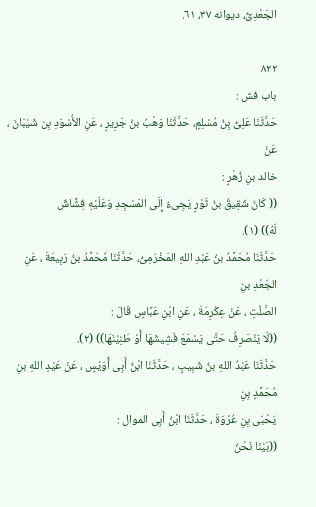الجَعْدِىُّ، ديوانه ٣٧، ٦١.

٨٢٢
باب فش :
حَدَّثَنَا عَلِىُّ بِنُ مُسْلِمٍ، حَدَّثَنَا وَهْبُ بنُ جَرِيرٍ ، عَنِ الأُسْوَدِ بِن شَيْبَانَ ، عَنْ
خالد بنِ زُهْرٍ :
(( كَانَ شَقِيقُ بنُ ثَوْرٍ يَجِىءُ إِلَى المَسْجِدِ وَعَلَيْهِ فِشَّاشٌ
لَهُ)) (١).
حَدَّثَنَا مُحَمَّدُ بنُ عَبْدِ اللهِ المَخْرَمِىُّ، حَدَّثَنَا مُحَمَّدُ بنُ رَبِيعَةَ ، عَنِ الجَعْدِ بنِ
الصَّلْتِ ، عَنْ عِكْرِمَةَ ، عَنِ ابْنِ عَبَّاسٍ قَالَ :
((لَا يَنْصَرِفُ حَتَّى يَسْمَعَ فَشِيشَهَا أُوْ طَنِيْنَهَا)) (٢).
حَدَّثَنَا عَبْدُ اللهِ بنُ شَبِيبٍ ، حَدَّثَنَا ابْنُ أَبِى أُوَيْسٍ ، عَنْ عَيْدِ اللهِ بنِ مُحَمَّدٍ بِنِ
يَحْبَى بِنِ عُرْوَةَ ، حَدَّثَنَا ابْنُ أَبِى الموال :
((بَيْنَا نَحْنُ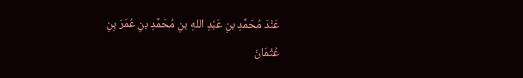عَنْدَ مُحَمَّدِ بنِ عَبْدِ اللهِ بنِ مُحَمَّدِ بنِ عُمَرَ بِنِ
عُثْمَانَ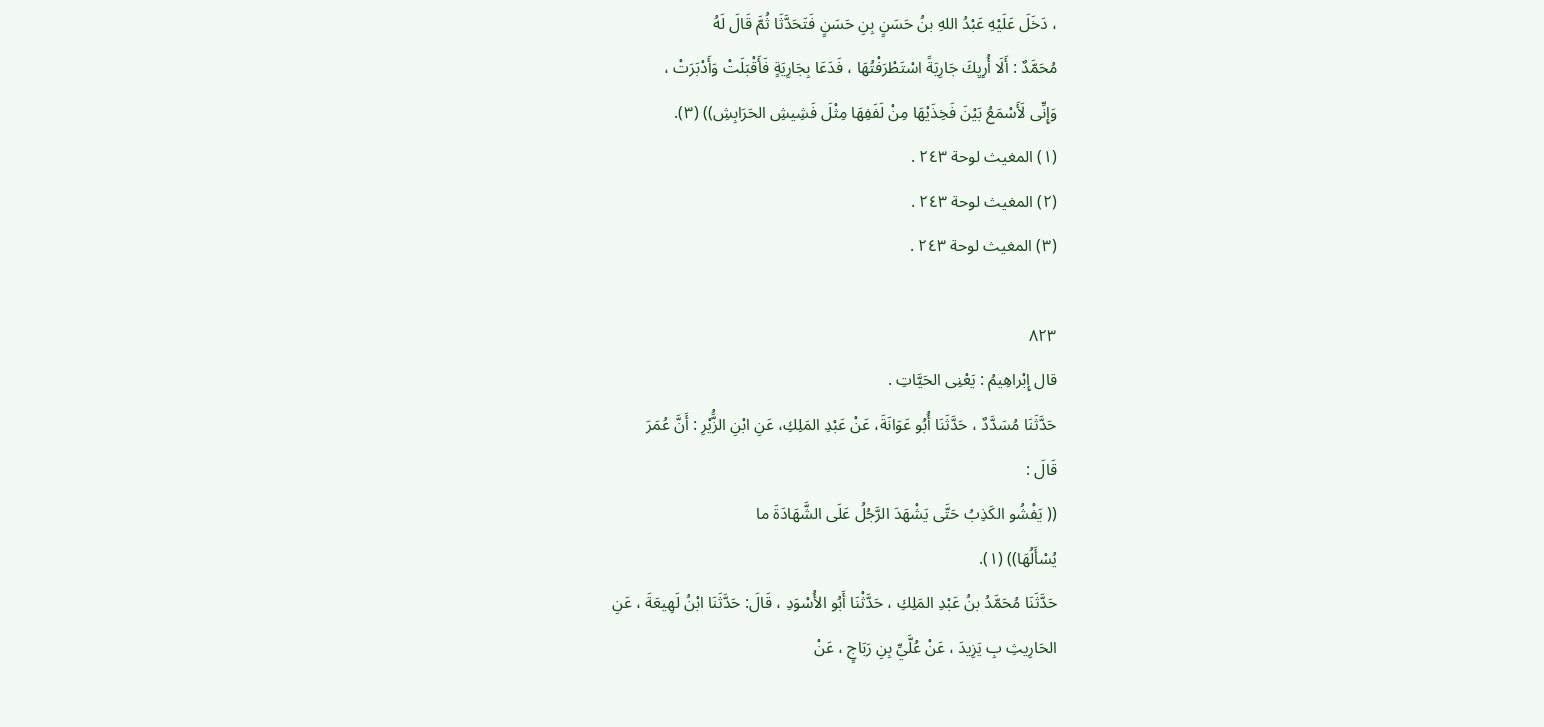، دَخَلَ عَلَيْهِ عَبْدُ اللهِ بنُ حَسَنٍ بِنِ حَسَنٍ فَتَحَدَّثَا ثُمَّ قَالَ لَهُ
مُحَمَّدٌ : أَلَا أُرِيِكَ جَارِيَةً اسْتَطْرَفْتُهَا ، فَدَعَا بِجَارِيَةٍ فَأَقْبَلَتْ وَأَدْبَرَتْ ،
وَإِنِّى لَأَسْمَعُ بَيْنَ فَخِذَيْهَا مِنْ لَفَفِهَا مِثْلَ فَشِيشِ الحَرَابِشِ)) (٣).
(١) المغيث لوحة ٢٤٣ .
(٢) المغيث لوحة ٢٤٣ .
(٣) المغيث لوحة ٢٤٣ .

٨٢٣
قال إِبْراهِيمُ : يَعْنِى الحَيَّاتِ .
حَدَّثَنَا مُسَدَّدٌ ، حَدَّثَنَا أُبُو عَوَانَةَ، عَنْ عَبْدِ المَلِكِ، عَنِ ابْنِ الزَُّيْرِ : أَنَّ عُمَرَ
قَالَ :
(( يَفْشُو الكَذِبُ حَتَّى يَشْهَدَ الرَّجُلُ عَلَى الشَّهَادَةَ ما
يُسْأَلُهَا)) (١).
حَدَّثَنَا مُحَمَّدُ بنُ عَبْدِ المَلِكِ ، حَدَّثْنَا أَبُو الأُسْوَدِ ، قَالَ: حَدَّثَنَا ابْنُ لَهِيعَةَ ، عَنِ
الحَارِيثِ بِ يَزِيدَ ، عَنْ عُلَّيِّ بِنِ رَبَاجٍ ، عَنْ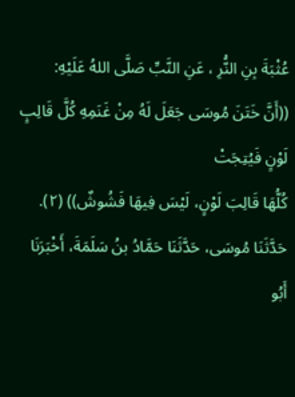عُثْبَةَ بِنِ النَُّرِ ، عَنِ النَّبِّ صَلَّى اللهُ عَلَيْهِ:
((أَنَّ خَتَنَ مُوسَى جَعَلَ لَهُ مِنْ غَنَمِهِ كُلَّ قَالِبٍ لَوْنٍ فَيُتِجَتْ
كُلُّهَا قَالِبَ لَوْنٍ، لَيْسَ فِيهَا فَشُوشٌ)) (٢).
حَدَّثَنَا مُوسَى، حَدَّثَنَا حَمَّادُ بنُ سَلَمَةَ، أَخْبَرَنَا أَبُو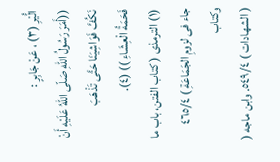الُّيْرِ (٣) ، عَنْ جَابِرٍ :
((أَمَرَ رَسُولُ اللهِ صَلّى اللهُ عَلَيْهِ أَنْ نَكُفَّ فَوَاشِيَنَا حَتَّى تَذْهَبَ
فَحَمَةُ الْعِشَاءِ )) (٤).
(١) الترمذى ( كتاب الفتن، باب ما جاء فى لزومِ الجَمَاعَةِ ) ٤٦٥/٤ وكتاب
( الشهادات ) ٥٤٩/٤. وابن ماجه (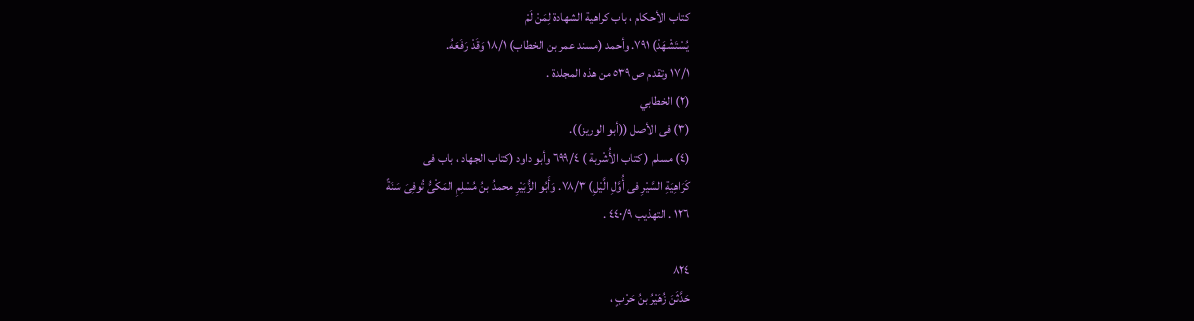كتاب الأحكام ، باب كراهية الشهادة لِمَنْ لَمْ
يُسْتَشْهَدْ) ٧٩١. وأحمد (مسند عمر بن الخطاب) ١٨/١ وَقَدْ رَفَعَهُ.
١٧/١ وتقدم ص ٥٣٩ من هذه المجلدة .
(٢) الخطابي
(٣) فى الأصل ((أبو الوريز)).
(٤) مسلم ( كتاب الأُشْربة ) ٦٩٩/٤ وأبو داود (كتاب الجهاد ، باب فى
كَرَاهِيَةِ السَّيْرِ فى أُوَّلِ الَّيْلِ) ٧٨/٣. وَأَبُو الزُّبَيْرِ محمدُ بنُ مُسْلِمِ المَكْىُّ تُوفِىَ سَنَةً
١٢٦ . التهذيب ٤٤٠/٩ .

٨٢٤
حَدَّثَنَ زُهَيْرُ بنُ حَرْبٍ ،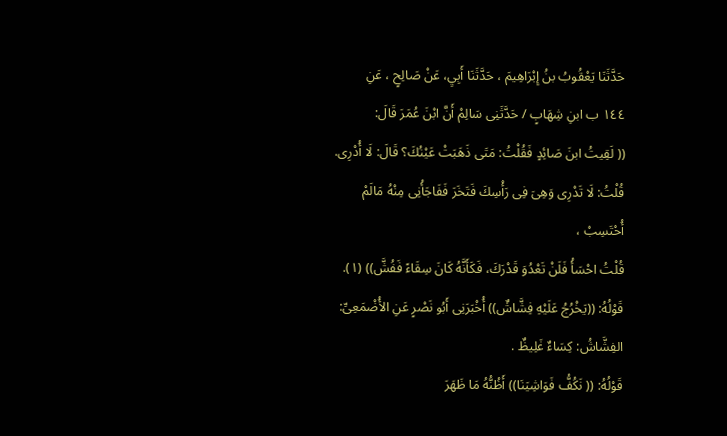حَدَّثَنَا يَعْقُوبُ بنُ إِبْرَاهِيمَ ، حَدَّثَنَا أَبِيِ، عَنْ صَالِحٍ ، عَنِ
١٤٤ ب ابنِ شِهَابٍ / حَدَّثَنِى سَالِمْ أَنَّ ابْنَ عُمَرَ قَالَ:
(( لَقِيتُ ابنَ صَائِدٍ فَقُلْتُ: مَتَى ذَهَبَتْ عَيْنُكَ؟ قَالَ: لَا أُدْرِى.
قُلْتُ: لَا تَدْرِى وَهِىَ فِى رَأْسِكَ فَتَخَرَ فَفَاجَأُنِى مِنْهُ مَالَمْ أُحْتَسِبْ ،
قُلْتُ احْسَأُ فَلَنْ تَعْدُوَ قَدْرَكَ، فَكَأَنَّهُ كَانَ سِقَاءً فَفُشَّ)) (١).
قَوْلُهُ: ((يَخْرُجُ عَلَيْهِ فِشَّاشٌ)) أُخْبَرَنِى أَبُو نَصْرٍ عَنِ الأُضْمَعِىِّ:
الفِشَّاشُ: كِسَاءٌ غَلِيظٌ .
قَوْلُهُ: (( نَكُفُّ فَوَاشِيَنَا)) أَظُنُّهُ مَا ظَهَرَ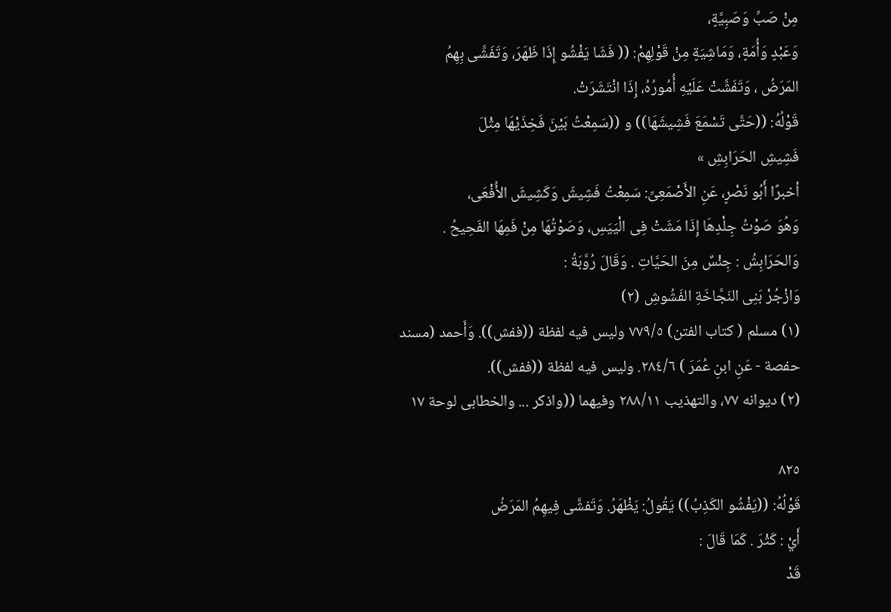مِنْ صَبِّ وَصَبِيَّةٍ،
وَعَبْدٍ وَأُمَةٍ، وَمَاشِيَةٍ مِنْ قَوْلِهِمْ: (( فَشَا يَفْشُو إِذَا ظَهَرَ، وَتَفَشَّى بِهِمُ
المَرَضُ ، وَتَفَشَّتْ عَلَيْهِ أُمُورُهُ، إِذَا انْتَشَرَتْ.
قَوْلُهُ: ((حَتَّى تَسْمَعَ فَشِيشَهَا)) و ((سَمِعْتُ بَيْنَ فَخِذَيْهَا مِثْلَ
فَشِيشِ الحَرَابِشِ »
أخبرًا أَبُو نَصْرٍ، عَنِ الأَصْمَعِىِّ: سَمِعْتُ فَشِيشَ وَكَشِيشَ الأُفْعَى،
وَهُوَ صَوْتُ جِلْدِهَا إِذَا مَشَتْ فِى الْيَيَسِ، وَصَوْتُهَا مِنْ فَمِهَا الفَحِيحُ .
وَالحَرَابِشُ : جِئْسٌ مِنَ الحَيَّاتِ . وَقَالَ رُوَّبَةُ :
وَازْجُرْ بَنِى النَجَّاخَةِ الفَشُوشِ (٢)
(١) مسلم ( كتاب الفتن) ٧٧٩/٥ وليس فيه لفظة ((ففش)). وَأَحمد (مسند
حفصة - عَنِ ابنِ عُمَرَ ) ٢٨٤/٦. وليس فيه لفظة ((ففش)).
(٢) ديوانه ٧٧، والتهذيب ٢٨٨/١١ وفيهما ((واذكر ... والخطابى لوحة ١٧

٨٢٥
قَوْلُهُ: ((يَفْشُو الكَذِبُ)) يَقُولُ: يَظْهَرُ. وَتَفشَّى فِيهِمُ المَرَضُ
أَيْ : كَثْرَ . كَمَا قَالَ :
قَدْ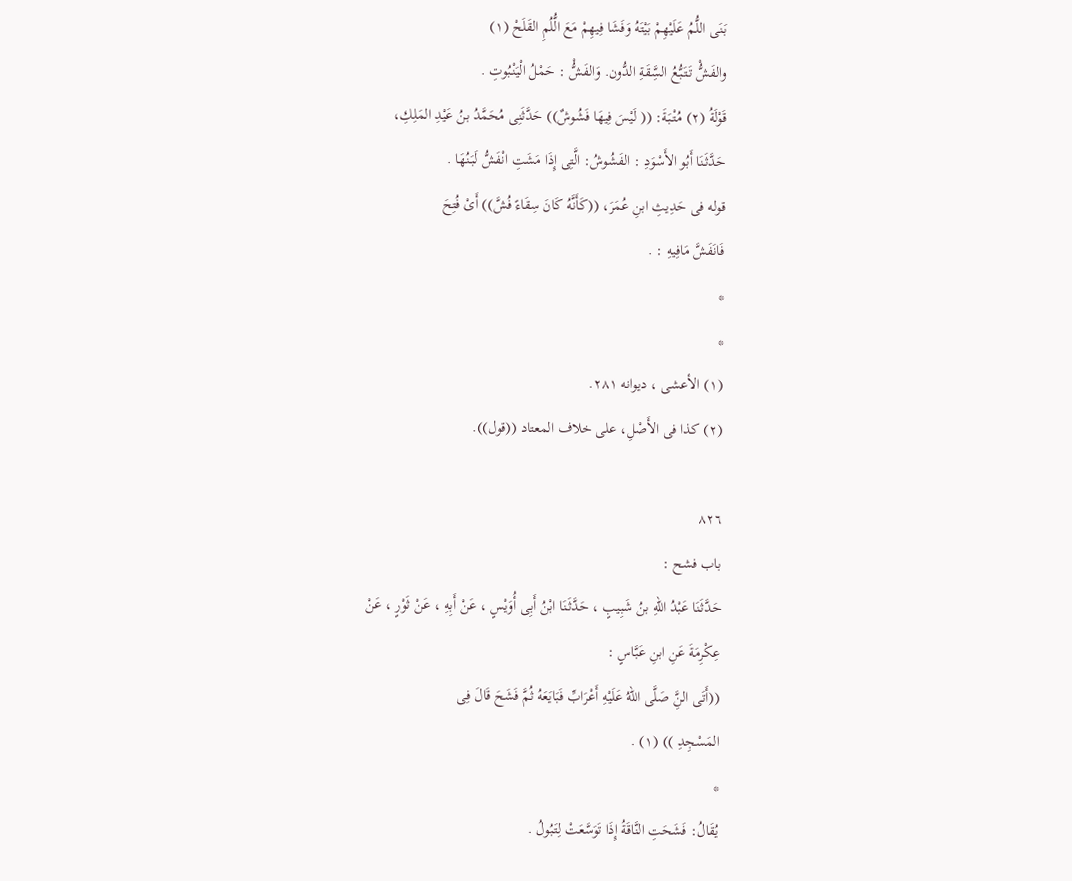بَنَى اللُّمُ عَلَيْهِمْ بَيْتَهُ وَفَشَا فِيهِمْ مَعَ الُّلُمِ القَلَحْ (١)
والفَشُّْ تَتَبُّعُ السَِّقَةِ الدُّون. وَالفَشُّْ : حَمْلُ الْيَنْبُوتِ .
قَوْلَةُ (٢) مُتْبَةَ: (( لَيْسَ فِيهَا فَشُوشٌ)) حَدَّثَنِى مُحَمَّدُ بنُ عَيْدِ المَلِكِ،
حَدَّثَنَا أَبُو الأَسْوَدِ : الفَشُوشُ: الَّتِى إِذَا مَشَتِ انْفَشُّ لَبَنُهَا .
قوله فى حَدِيثِ ابنِ عُمَرَ، ((كَأَنَّهُ كَانَ سِقَاءً فُشَّ)) أَىْ فُتِحَ
فَانَفَشَّ مَافِيهِ : .
*
*
(١) الأعشى ، ديوانه ٢٨١.
(٢) كذا فى الأَصْلِ، على خلاف المعتاد ((قول)).

٨٢٦
باب فشح :
حَدَّثَنَا عَبْدُ اللهِ بنُ شَبِيبٍ ، حَدَّثَنَا ابْنُ أَبِى أُوَيْسٍ ، عَنْ أَبِهِ ، عَنْ ثَوْرٍ ، عَنْ
عِكْرِمَةَ عَنِ ابنِ عَبَّاسٍ :
((أَتَى النَِّ صَلَّى اللهُ عَلَيْهِ أَعْرَابِّ فَبَايَعَهُ ثُمَّ فَشَحَ قَالَ فِى
المَسْجِدِ )) (١) .
*
يُقَالُ: فَشَحَتِ النَّاقَةُ إِذَا تَوَسَّعَتْ لِتَبُولُ .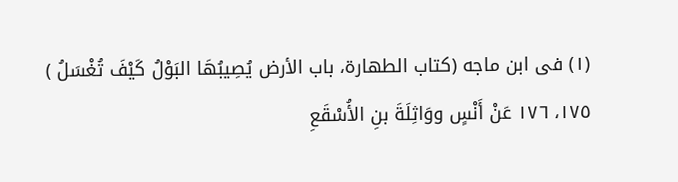(١) فى ابن ماجه (كتاب الطهارة، باب الأرض يُصِيبُهَا البَوْلُ كَيْفَ تُغْسَلُ )
١٧٥، ١٧٦ عَنْ أَنْسٍ ووَاثِلَةَ بنِ الأُسْقَعِ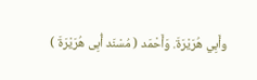وأَبِي هُرَيْرَةَ. وَأَحْمَد ( مُسْنَد أُبِى هُرَيْرَةَ )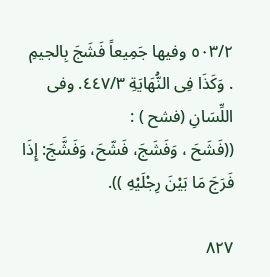٥٠٣/٢ وفيها جَمِيعاً فَشَجَ بِالجيمِ . وَكَذَا فِى النُّهَايَةِ ٤٤٧/٣. وفى اللِّسَانِ (فشح ) :
((فَشَحَ ، وَفَشَجَ، فَشّحَ، وَفَشَّجَ: إِذَا فَرَجَ مَا بَيْنَ رِجْلَيْهِ )).

٨٢٧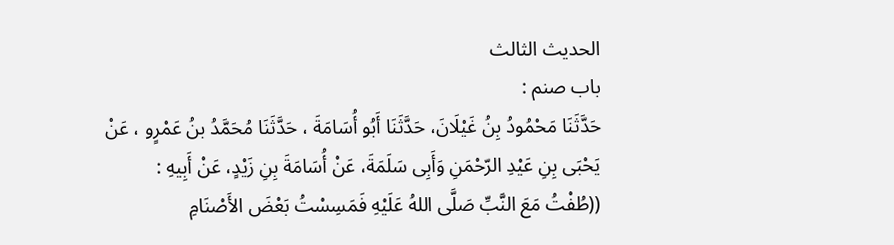الحديث الثالث
باب صنم :
حَدَّثَنَا مَحْمُودُ بِنُ غَيْلَانَ، حَدَّثَنَا أَبُو أُسَامَةَ ، حَدَّثَنَا مُحَمَّدُ بنُ عَمْرٍو ، عَنْ
يَحْبَى بِنِ عَيْدِ الرّحْمَنِ وَأَبِى سَلَمَةَ، عَنْ أُسَامَةَ بِنِ زَيْدٍ، عَنْ أَبِيهِ :
((طُفْتُ مَعَ النَّبِّ صَلَّى اللهُ عَلَيْهِ فَمَسِسْتُ بَعْضَ الأَصْنَامِ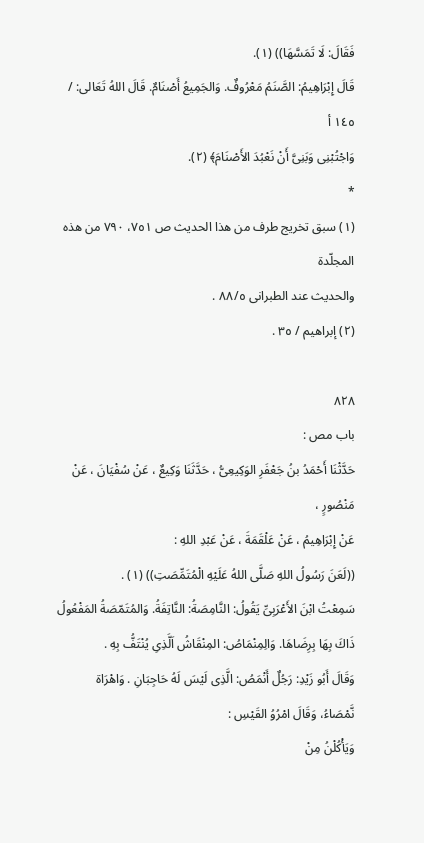فَقَالَ: لَا تَمَسَّهَا)) (١).
قَالَ إِبْرَاهِيمُ: الصَّنَمُ مَعْرُوفٌ. وَالجَمِيعُ أَصْنَامٌ. قَالَ اللهُ تَعَالى: / ١٤٥ أ
وَاجْتُبْنِى وَبَنِىَّ أَنْ نَعْبُدَ الأَصْنَامَ﴾ (٢).
*
(١) سبق تخريج طرف من هذا الحديث ص ٧٥١، ٧٩٠ من هذه المجلّدة
والحديث عند الطبرانى ٨٨/٥ .
(٢) إبراهيم / ٣٥ .

٨٢٨
باب مص :
حَدَّثْنَا أَحْمَدُ بنُ جَعْفَرِ الوَكِيعِىُّ ، حَدَّثَنَا وَكِيعٌ ، عَنْ سُفْيَانَ ، عَنْ مَنْصُورٍ ،
عَنْ إِبْرَاهِيمُ ، عَنْ عَلْقَمَةَ ، عَنْ عَبْدِ اللهِ :
((لَعَنَ رَسُولُ اللهِ صَلَّى اللهُ عَلَيْهِ الْمُتَمِّصَتِ)) (١) .
سَمِعْتُ ابْنَ الأَعْرَبِىِّ يَقُولُ: النَّامِصَةُ: النَّاتِفَةُ. وَالمُتَمّصَةُ المَفْعُولُ
ذَاكَ بِهَا بِرِضَاهَا. وَالِمِنْمَاصُ: المِنْقَاشُ اَلَّذِىِ يُنْتَفُّ بِهِ .
وَقَالَ أَبُو زَيْدِ: رَجُلٌ أَنْمَصُ: الَّذِى لَيْسَ لَهُ حَاجِبَانِ . وَاهْرَاة
نَّمْصَاءُ، وَقَالَ امْرُوُ القَيْسِ :
وَيَأْكُلْنُ مِنْ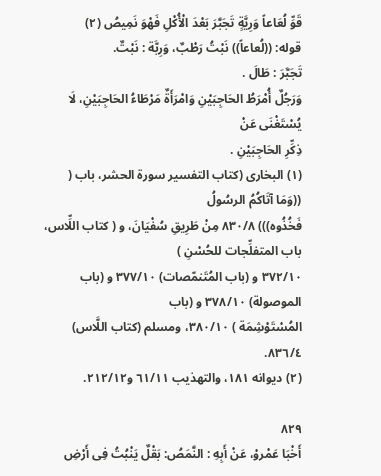قَوِّ لُعَاعاً وَرِيَّةٍ تَجَبَّرَ بَعْدَ الْأُكْلِ فَهْوَ نَمِيصُ (٢)
قوله: ((لُعاعاً)) نَبْتُ رَطْبٌ، وَرِبَّة : نَبْتٌ.
تَجَبَّرَ : طَالَ .
وَرَجُلٌ أُمْرَطُ الحَاجِبَيْنِ وَامْرَأَةٌ مَرْطَاءُ الحَاجِبَيْنِ، لَا يُسْتَغْنَى عَنْ
ذِكِّرِ الحَاجِبَيْنِ .
(١) البخارى (كتاب التفسير سورة الحشر، باب ( ((وَمَا آتَاكُمُ الرسُولُ
فَخُذُوه))) ٨٣٠/٨ مِنْ طَرِيقِ سُفْيَانَ، و ( كتاب اللِّاس، باب المتفلِّجات للحُسْنِ )
٣٧٢/١٠ و (باب المُتَنمّصات) ٣٧٧/١٠ و (باب الموصولة) ٣٧٨/١٠ و (باب
المُسْتَوْشِمَة ) ٣٨٠/١٠، ومسلم (كتاب اللَّاس) ٨٣٦/٤.
(٢) ديوانه ١٨١، والتهذيب ٦١/١١ و٢١٢/١٢.

٨٢٩
أَخْبَا عَمْروْ، عَنْ أَبِهِ : النَّمَصُ: بَقْلٌ يَنْبُتُ فِى أَرْضِ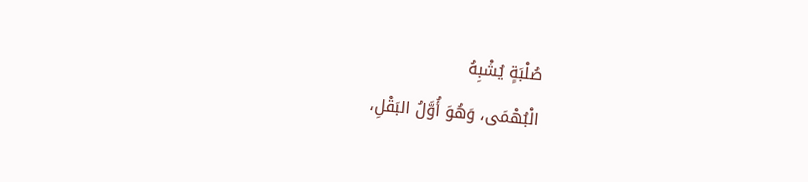صُلْبَةٍ يُشْبِهُ
الْبُهْمَى، وَهُوَ أُوَّلُ البَقْلِ،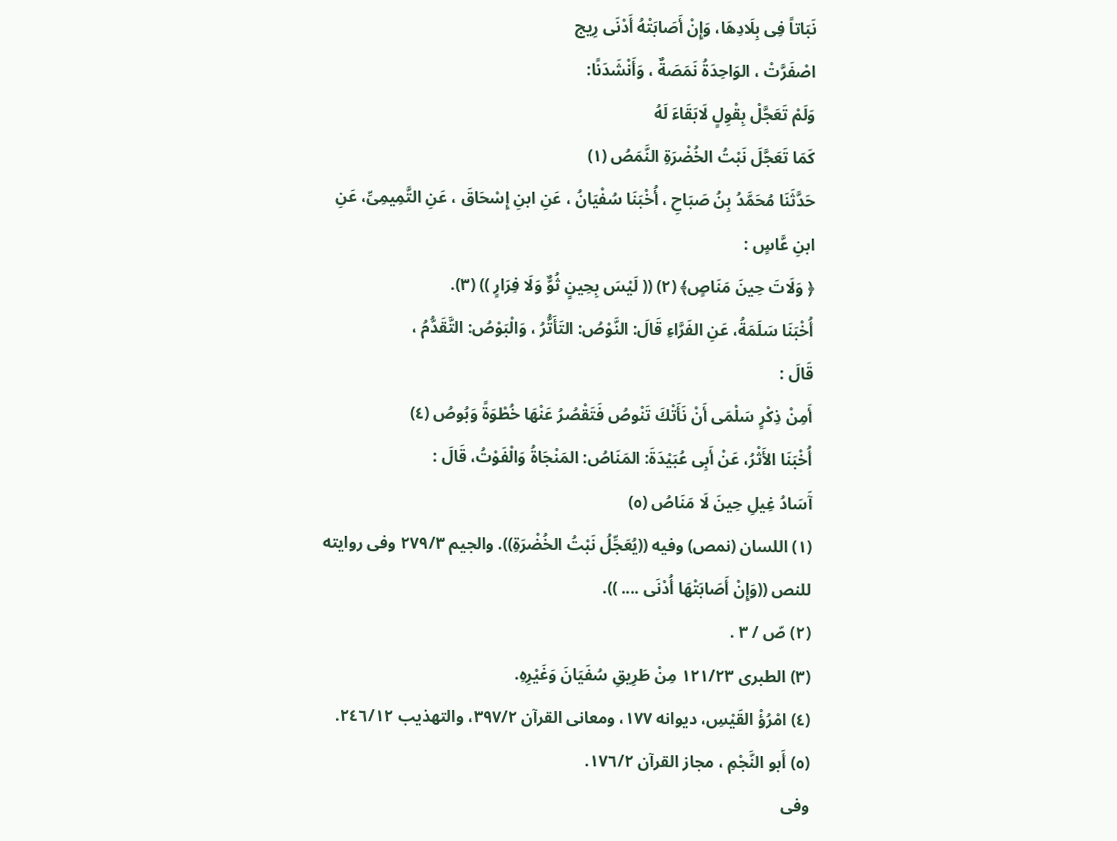نَبَاتاً فِى بِلَادِهَا، وَإِنْ أَصَابَتْهُ أَدْنَى رِيج
اصْفَرَّتْ ، الوَاحِدَةُ نَمَصَةٌ ، وَأَنْشَدَنًا:
وَلَمْ تَعَجَّلْ بِقْوِلٍ لَابَقَاءَ لَهُ
كَمَا تَعَجَّلَ نَبْتُ الخُضْرَةِ النَّمَصُ (١)
حَدَّثَنَا مُحَمَّدُ بِنُ صَبَاحِ ، أُخْبَنَا سُفْيَانُ ، عَنِ ابنِ إِسْحَاقَ ، عَنِ التَّمِيمِىِّ، عَنِ
ابنِ عَّاسٍ :
﴿ وَلَاتَ حِينَ مَنَاصٍ﴾ (٢) (( لَيْسَ بِحِينٍ ثُوٌّ وَلَا فِرَارٍ )) (٣).
أُخْبَنَا سَلَمَةُ، عَنِ الفَرَّاءِ قَالَ: النَّوْصُ: التَأَتُّرُ ، وَالْبَوْصُ: التَّقَدُّمُ ،
قَالَ :
أَمِنْ ذِكْرٍ سَلْمَى أَنْ نَأَتْكَ تَنْوصُ فَتَقْصُرُ عَنْهَا خُطْوَةً وَبُوصُ (٤)
أُخْبَنَا الأَثْرُ، عَنْ أَبِى عُبَيْدَةَ: المَنَاصُ: المَنْجَاةُ وَالْفَوْتُ، قَالَ :
آَسَادُ غِيلِ حِينَ لَا مَنَاصُ (٥)
(١) اللسان (نمص) وفيه ((يُعَجِّلُ نَبْتُ الخُضْرَةِ)). والجيم ٢٧٩/٣ وفى روايته
للنص ((وَإِنْ أَصَابَتْهَا أُدْنَى .... )).
(٢) صّ / ٣ .
(٣) الطبرى ١٢١/٢٣ مِنْ طَرِيقِ سُفَيَانَ وَغَيْرِهِ.
(٤) امْرُؤْ القَيْسِ، ديوانه ١٧٧، ومعانى القرآن ٣٩٧/٢، والتهذيب ٢٤٦/١٢.
(٥) أَبو النَّجْمِ ، مجاز القرآن ١٧٦/٢.
وفى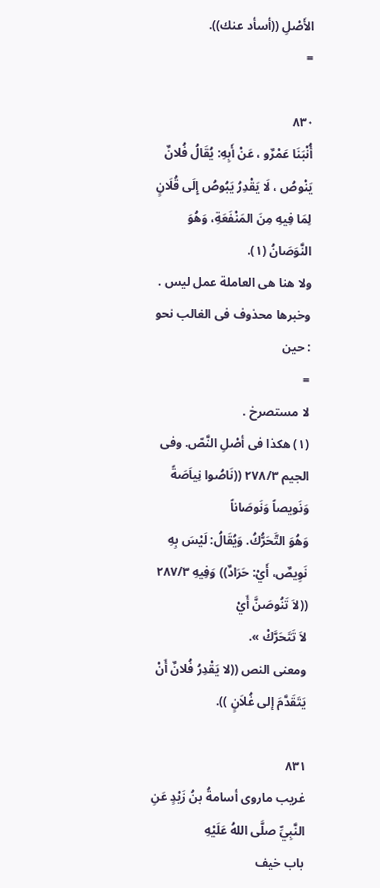الأَصْلِ ((أسأد عنك)).
=

٨٣٠
أُنْبَنَا عَمْرٌو ، عَنْ أَبِهِ: يُقَالُ فُلانٌ يَنْوصُ ، لَا يَقْدِرُ يَبُوصُ إِلَى قُلَانٍ
لِمَا فِيهِ مِنَ المَنْفَعَةِ، وَهُوَ النَّوَصَانُ (١).
ولا هنا هى العاملة عمل ليس . وخبرها محذوف فى الغالب نحو : حين
=
لا مستصرخ .
(١) هكذا فى أصْلِ النَّصّ. وفى الجيم ٢٧٨/٣ ((نَاصُوا نِياَصَةً وَنَويصاً وَنَوصَاناً
وَهُوَ التَّحَرُّكُ. وَيُقَالُ: لَيْسَ بِهِ نَوِيصٌ، أَيْ: حَرَادٌ)) وَفِيهِ ٢٨٧/٣ ((لاَ تَنُوصَنَّ أَيْ
لاَ تَتَحَرَّكْ ».
ومعنى النص ((لا يَقْدِرُ فُلانٌ أَنْ يَتَقَدَّمَ إلى غُلاَنٍ )).

٨٣١
غريب ماروى أسامةُ بنُ زَيْدٍ عَنِ النَّبِيِّ صلَّى اللهُ عَلَيْهِ
باب خيف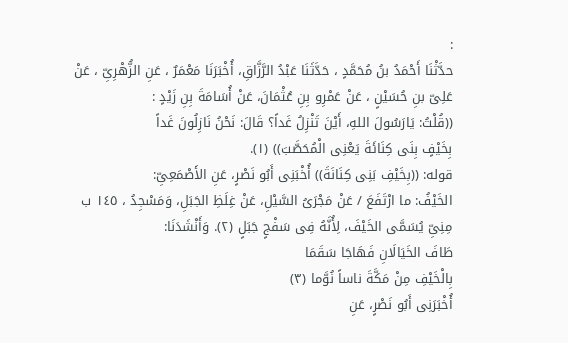:
حدَّثْنَا أَحْمَدُ بنُ مُحَمَّدٍ ، حَدَّثَنَا عَبْدُ الرَّزَّاقِ، أُخْبَرَنَا مَعْمَرٌ ، عَنِ الزُّهْرِىِّ ، عَنْ
عَلِىّ بنِ حُسَيْنٍ ، عَنْ عَمْرِو بِنِ عُثْمَانَ، عَنْ أُسَامَةَ بِنِ زَيْدٍ :
((قُلْتُ: يَارَسُولَ اللهِ، أَيْنَ تَنْزِلُ غَداً؟ قَالَ: نَحْنُ نَازِلُونَ غَداً
بِخَيْفٍ بِنَى كِنَائَةَ يَعْنِى الْمُحَصَّبَ)) (١).
قوله: ((بِخَيْفِ بَنِى كِنَانَةَ)) أُخْبَنِى أَبُو نَصْرٍ، عَنِ الأَصْمَعِىِّ:
الخَيْفُ: ما ارْتَفَعَ / عَنْ مَجْرَىُ السَّيْلِ، عَنْ غِلَظِ الجَبَلِ، وَمَسْجِدُ ، ١٤٥ ب
مِنِىِّ يُسَمَّى الخَيْفَ، لِأُنَّهُ فِى سَفْجٍ جَبَلٍ (٢). وَأَنْشَدَنَا:
طَافَ الخَيَالَانِ فَهَاجَا سَقَمَا
بِالْخَيْفِ مِنْ مَكَّةَ ناساً نُوَّما (٣)
أُخْبَرَنِى أَبُو نَصْرٍ، عَنِ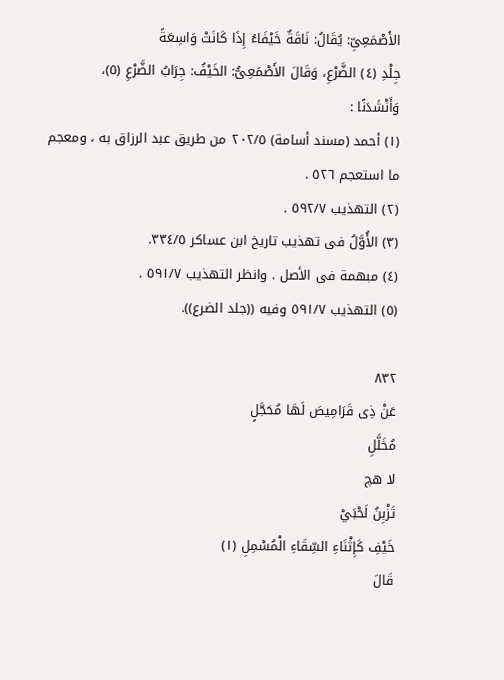الأَصْمَعِىِّ: يُقَالُ: نَاقَةٌ خَيْفَاءُ إِذَا كَانَتْ وَاسِعَةً
جِلْدِ (٤) الضَّرْعِ، وَقَالَ الأَصْمَعِىُّ: الخَيْفُ: جِرَابُ الضَّرْعِ (٥)،
وَأَنْشَدَنًا :
(١) أحمد (مسند أسامة) ٢٠٢/٥ من طريق عبد الرزاق به ، ومعجم
ما استعجم ٥٢٦ .
(٢) التهذيب ٥٩٢/٧ .
(٣) الأُوَّلُ فى تهذيب تاريخ ابن عساكر ٣٣٤/٥.
(٤) مبهمة فى الأصل . وانظر التهذيب ٥٩١/٧ .
(٥) التهذيب ٥٩١/٧ وفيه ((جلد الضرع)).

٨٣٢
عَنْ ذِى قَرَامِيصَ لَهَا مُحَجَّلٍ
مُخَلَّلِ
لا هچ
تَزْبِنُ لَحْبَيْ
خَيْفِ كَإِثْنَاءِ السِّقَاءِ الْمُسْمِلِ (١)
قَالَ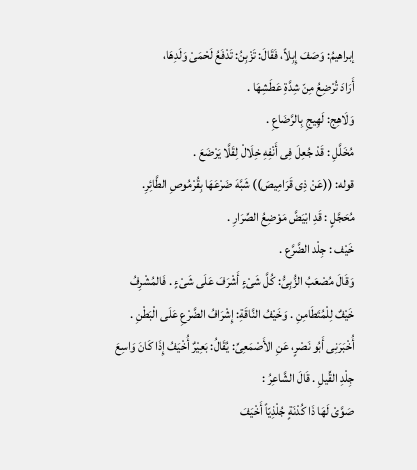إبراهيمُ: وَصَفَ إِبِلاً، فَقَالَ: تَزْبِنُ: تَدْفَعُ لَحْمَىْ وَلَدِهَا،
أَرَادَ تُرْضِعُ مِنّ شِدَّةِ عَطَشِهَا .
وَلَاهِج: لَهِيجِ بِالرَّضَاعِ .
مُخَلَّلِ : قَدْ جُعِلَ فِى أَنْفِهِ خِلَالْ لِقَلَّا يَرْضَعَ .
قوله: ((عَنْ ذِى قَرَامِيصَ)) شَبَّهَ ضَرْعَهَا بِقُرْمُوصِ الطَّائِرِ.
مُحَجَّلٍ : قَدِ ابْيَضَّ مَوْضِعُ الصِّرَارِ .
خَيْف : جِلْد الضَّرَّع .
وَقَالَ مُصْعَبُ الزُّبِىُّ: كُلَّ شَىْءٍ أَشْرَفَ عَلَى شَىْءٍ . فَالمُشْرِفُ
خَيْفٌ لِلْمُتَطَامِنِ . وَخَيْفُ النَّاقَةِ: إِشْرَافُ الضَّرْعِ عَلَى الْبَطْنِ .
أُخْبَرَنِى أَبُو نَصْرٍ، عَنِ الأَصْمَعِىِّ: يُقَالُ: بَعِيْرٌ أُخْيَفُ إِذَا كَانَ وَاسِعَ
جِلْدِ القِّيلِ . قَالَ الشَّاعِرُ :
صَوَّىْ لَهَا ذَا كُدْنَةٍ جُلْذِيّاً أَخْيَفَ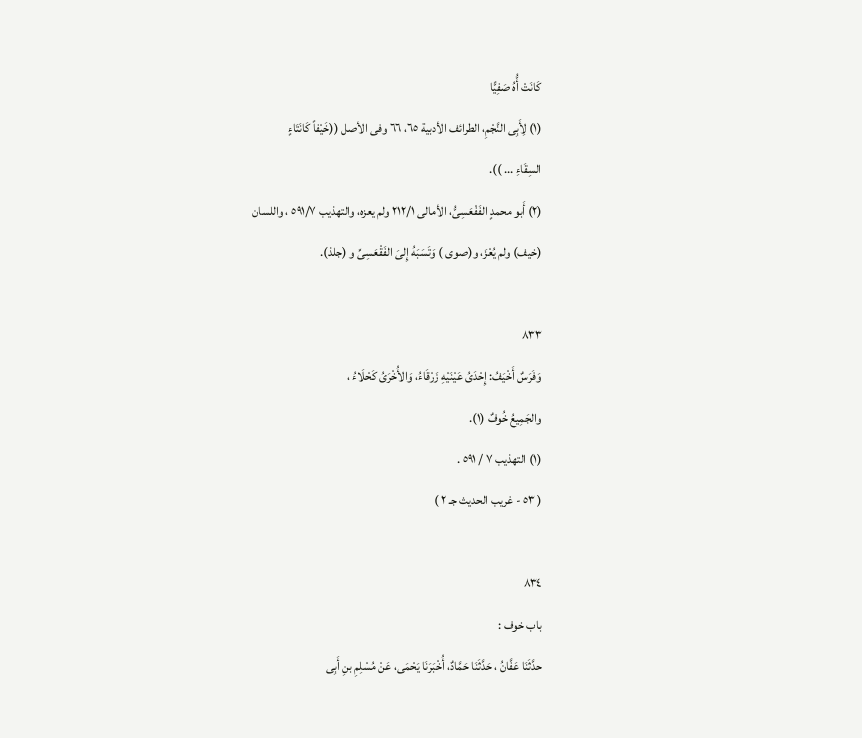كَانَتْ أُّهُ صَفِيًّا
(١) لِأَبِى النَّجْمِ، الطرائف الأدبية ٦٥، ٦٦ وفى الأصل ((خَيْفاً كَانَتَاءٍ
السِقَاءِ ... )).
(٢) أَبو محمدٍ الفَفْعَسِىُّ، الأمالى ٢١٢/١ ولم يعزه، والتهذيب ٥٩١/٧ ، واللسان
(خيف) ولم يُعْزَ، و(صوى ) وَتَسَبَهُ إِلىَ الفَقْعَسِىِّ و (جلذ).

٨٣٣
وَفَرَسٌ أَخْيَفُ: إِحْدَىُ عَيْنَيْهِ زَرْقَاءُ، وَالأُخْرَىُ كَحْلَاءُ ،
والجَمِيعُ خُوفٌ (١).
(١) التهذيب ٧ / ٥٩١ .
( ٥٣ - غريب الحديث جـ ٢ )

٨٣٤
باب خوف :
حدَّثَنَا عَفَّانُ ، حَدَّثَنَا حَمَّادٌ، أُخْبَرَنَا يَحْمَى، عَنْ مُسْلِمِ بنِ أَبِى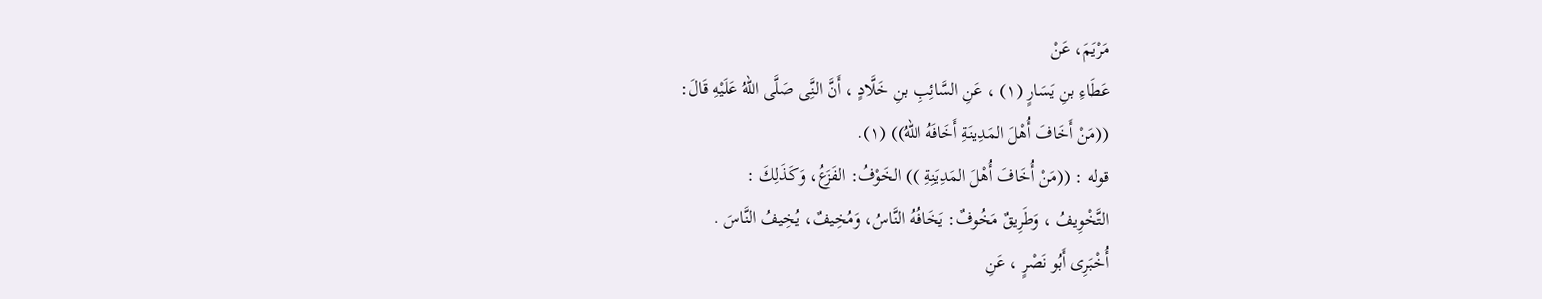مَرْيَمَ، عَنْ
عَطَاءِ بنِ يَسَارٍ (١) ، عَنِ السَّائِبِ بنِ خَلَّادٍ ، أَنَّ النَِّى صَلَّى اللهُ عَلَيْهِ قَالَ:
((مَنْ أَخَافَ أُهْلَ المَدِينَةِ أَخَافَهُ اللهُ)) (١).
قوله : ((مَنْ أُخَافَ أُهْلَ المَدِيَنِةِ )) الخَوْفُ: الفَزَعُ، وَكَذَلِكَ :
التَّخْوِيفُ ، وَطَرِيقٌ مَخُوفٌ: يَخَافُهُ النَّاسُ، وَمُخِيفٌ، يُخِيفُ النَّاسَ .
أُخْبَرِى أَبُو نَصْرٍ ، عَنِ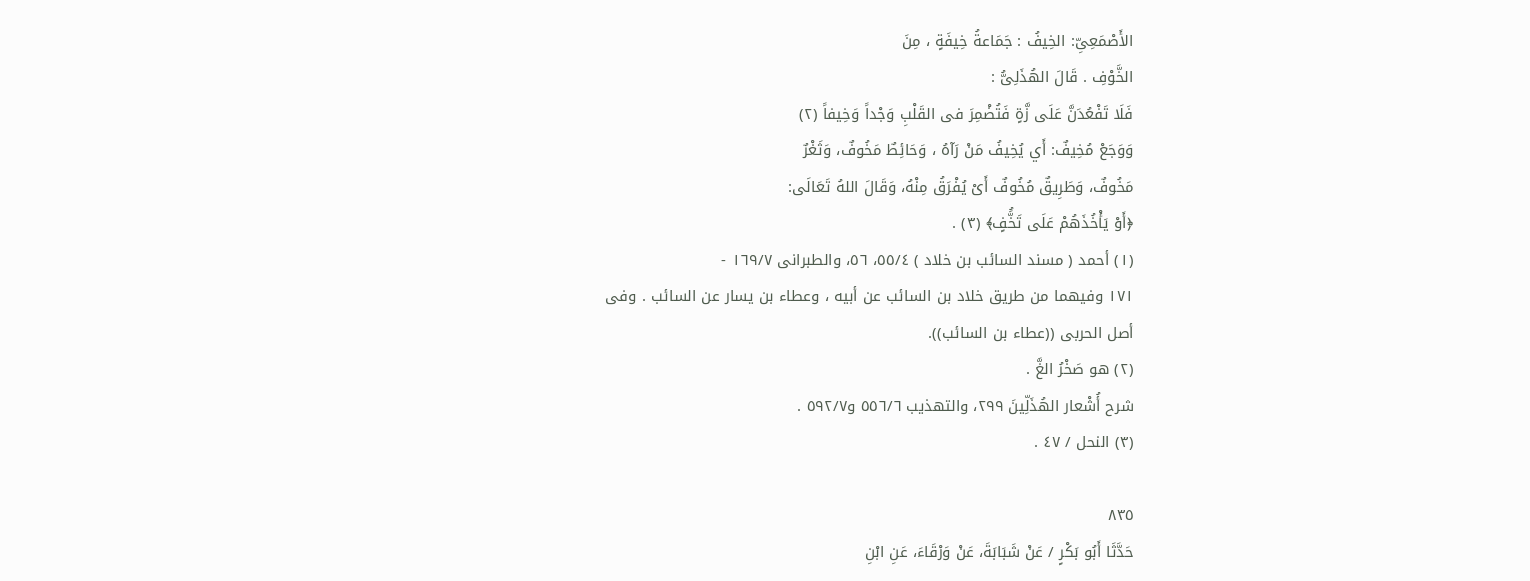الأَصْمَعِىِّ: الخِيفُ : جَمَاعةُ خِيفَةٍ ، مِنَ
الخَّوْفِ . قَالَ الهُذَلِىُّ :
فَلَا تَفْعُدَنَّ عَلَى زَّةٍ فَتُضْمِرَ فى القَلْبِ وَجْداً وَخِيفاً (٢)
وَوَجَعْ مُخِيفٌ: أَي يُخِيفُ مَنْ رَآهُ ، وَحَائِطٌ مَخُوفٌ، وَثَغْرٌ
مَخُوفٌ، وَطَرِيقٌ مُخُوفٌ أَىْ يُفْرَقُ مِنْهُ، وَقَالَ اللهُ تَعَالَى:
﴿أَوْ يَأْخُذَهُمْ عَلَى تَخَُّفٍ﴾ (٣) .
(١) أحمد ( مسند السائب بن خلاد ) ٥٥/٤، ٥٦، والطبرانى ١٦٩/٧ -
١٧١ وفيهما من طريق خلاد بن السائب عن أبيه ، وعطاء بن يسار عن السائب . وفى
أصل الحربى ((عطاء بن السائب)).
(٢) هو صَخْرُ الغَّ .
شرح أُشْعار الهُذَلِّينَ ٢٩٩، والتهذيب ٥٥٦/٦ و٥٩٢/٧ .
(٣) النحل / ٤٧ .

٨٣٥
حَدَّثَا أَبُو بَكْرٍ / عَنْ شَبَابَةَ، عَنْ وَرْقَاءَ، عَنِ ابْنِ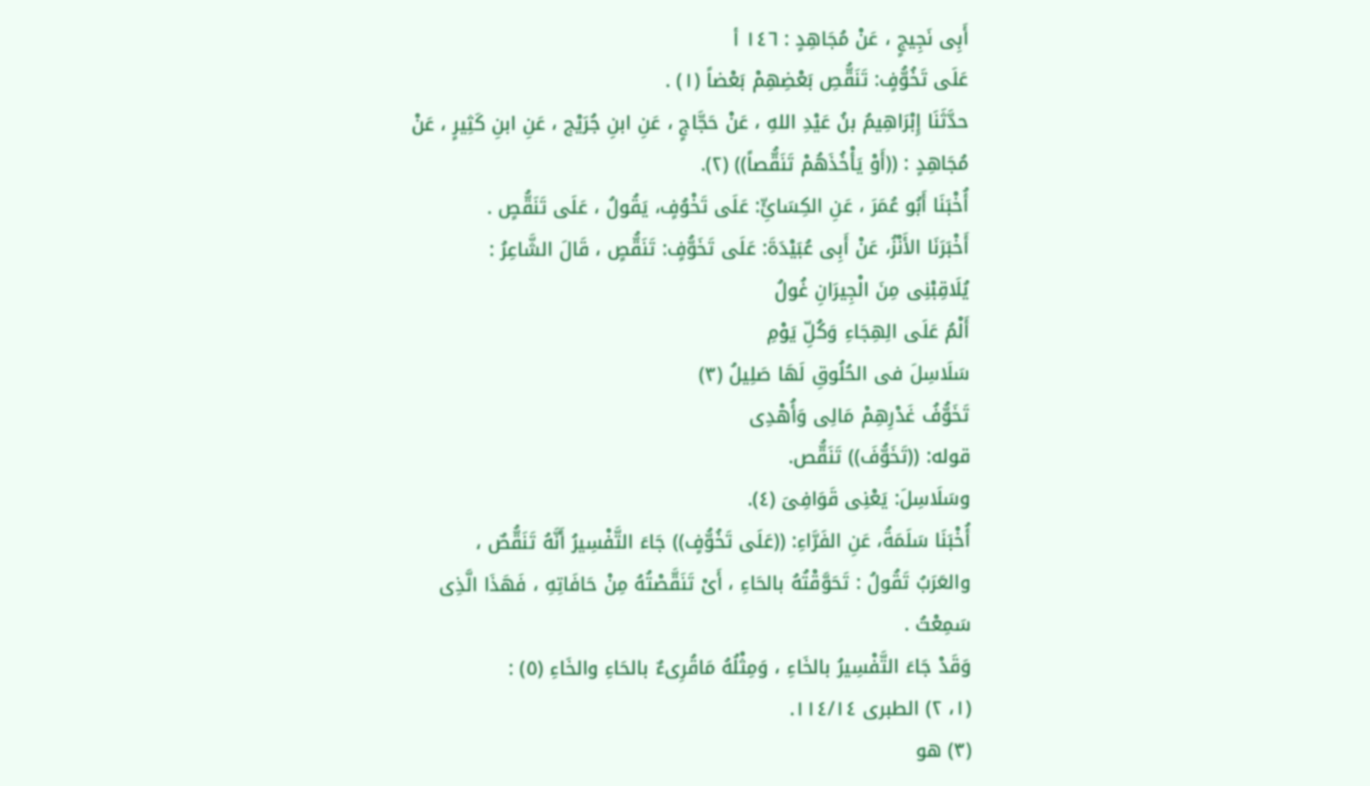أَبِى نَجِيجٍ ، عَنْ مُجَاهِدٍ : ١٤٦ أ
عَلَى تَخُوُّفٍ: تَنَقُّصِ بَعْضِهِمْ بَعْضاً (١) .
حدَّثَنَا إِبْرَاهِيمُ بنُ عَيْدِ اللهِ ، عَنْ حَجَّاجٍ ، عَنِ ابنِ جُرَيْج ، عَنِ ابنِ كَثِيرٍ ، عَنْ
مُجَاهِدٍ : ((أَوْ يَأْخُذَهُمْ تَنَقُّصاً)) (٢).
أُخْبَنَا أَبُو عُمَرَ ، عَنِ الكِسَائِّ: عَلَى تَخْوُفٍ، يَقُولُ ، عَلَى تَنَقُّصٍ .
أَخْبَرَنَا الأَنْزُ، عَنْ أَبِى عُبَيْدَةَ: عَلَى تَخَوُّفٍ: تَنَقُّصٍ ، قَالَ الشَّاعِرُ :
يُلَاقِبْنِى مِنَ الْجِيرَانِ غُولُ
أَلْمُ عَلَى الِهِجَاءِ وَكُلِّ يَوْمِ
سَلَاسِلَ فى الحُلُوقِ لَهَا صَلِيلُ (٣)
تَخَوُّفُ غَدْرِهِمْ مَالِى وَأُهْدِى
قوله: ((تَخَوُّفَ)) تَنَقُّص.
وسَلَاسِلَ: يَعْنِى قَوَافِىَ (٤).
أُخْبَنَا سَلَمَةُ، عَنِ الفَرَّاءِ: ((عَلَى تَخُوُّفٍ)) جَاءَ التَّفْسِيرُ أَنَّهُ تَنَقُّصٌ ،
والعَرَبُ تَقُولُ : تَحَوَّقْتُهُ بالحَاءِ ، أَىْ تَنَقَّصْتُهُ مِنْ حَافَاتِهِ ، فَهَذَا الَّذِى
سَمِعْتُ .
وَقَدْ جَاءَ التَّفْسِيرُ بالخَاءِ ، وَمِثْلُهُ مَاقُرِىءٌ بالحَاءِ والخَاءِ (٥) :
(١، ٢) الطبرى ١١٤/١٤.
(٣) هو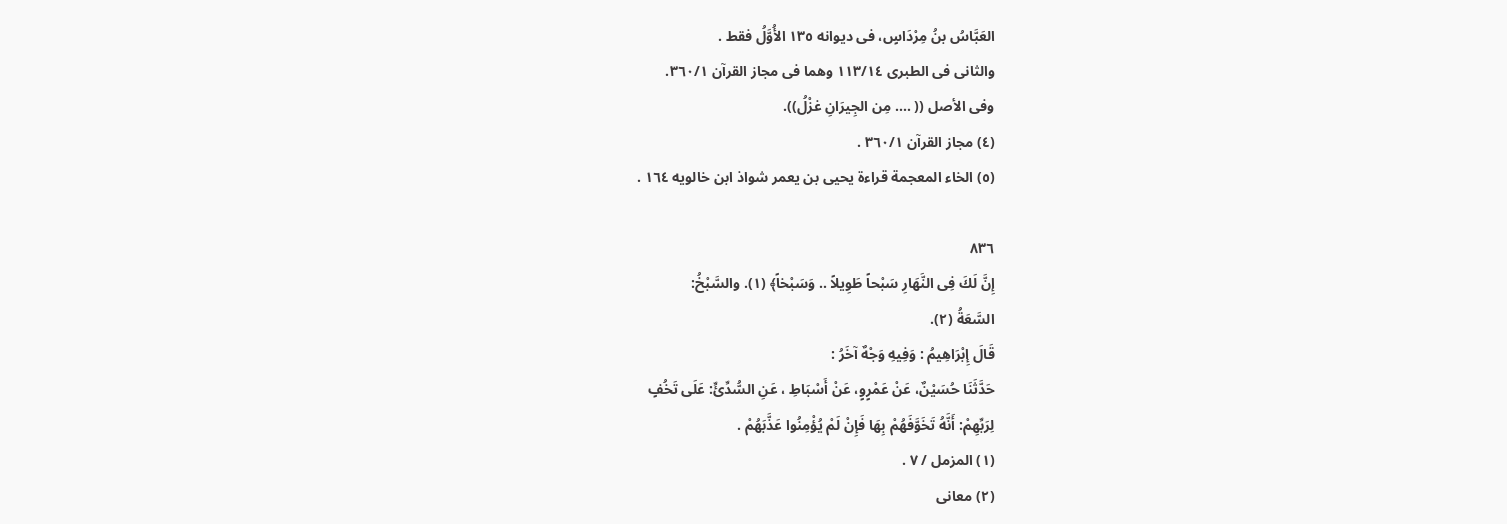العَبَّاسُ بنُ مِرْدَاسٍ، فى ديوانه ١٣٥ الأُوَّلُ فقط .
والثانى فى الطبرى ١١٣/١٤ وهما فى مجاز القرآن ٣٦٠/١.
وفى الأصل (( .... مِن الجِيرَانِ غزْلُ)).
(٤) مجاز القرآن ٣٦٠/١ .
(٥) الخاء المعجمة قراءة يحيى بن يعمر شواذ ابن خالويه ١٦٤ .

٨٣٦
إِنَّ لَكَ فِى النَّهَارِ سَبْحاً طَوِيلاً .. وَسَبْخاً﴾ (١). والسَّبْخُ:
السَّعَةُ (٢).
قَالَ إِبْرَاهِيمُ : وَفِيهِ وَجْهٌ آخَرُ :
حَدَّثَنَا حُسَيْنٌ، عَنْ عَمْرٍوٍ، عَنْ أَسْبَاطِ ، عَنِ السُّدِّئِّ: عَلَى تَخُفٍ
لِرَبِّهِمْ: أَنَّهُ تَخَوَّفَهُمْ بِهَا فَإِنْ لَمْ يُؤْمِنُوا عَذَّبَهُمْ .
(١) المزمل / ٧ .
(٢) معانى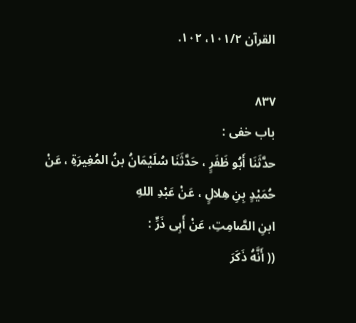القرآن ١٠١/٢، ١٠٢.

٨٣٧
باب خفى :
حدَّثَنَا أَبُو ظَفَرٍ ، حَدَّثَنَا سُلَيْمَانُ بنُ المُغِيرَةِ ، عَنْ حُمَيْدٍ بِنِ هِلالٍ ، عَنْ عَبْدِ اللهِ
ابنِ الصَّامِتِ، عَنْ أَبِى ذَرٍّ :
(( أَنَّهُ ذَكَرَ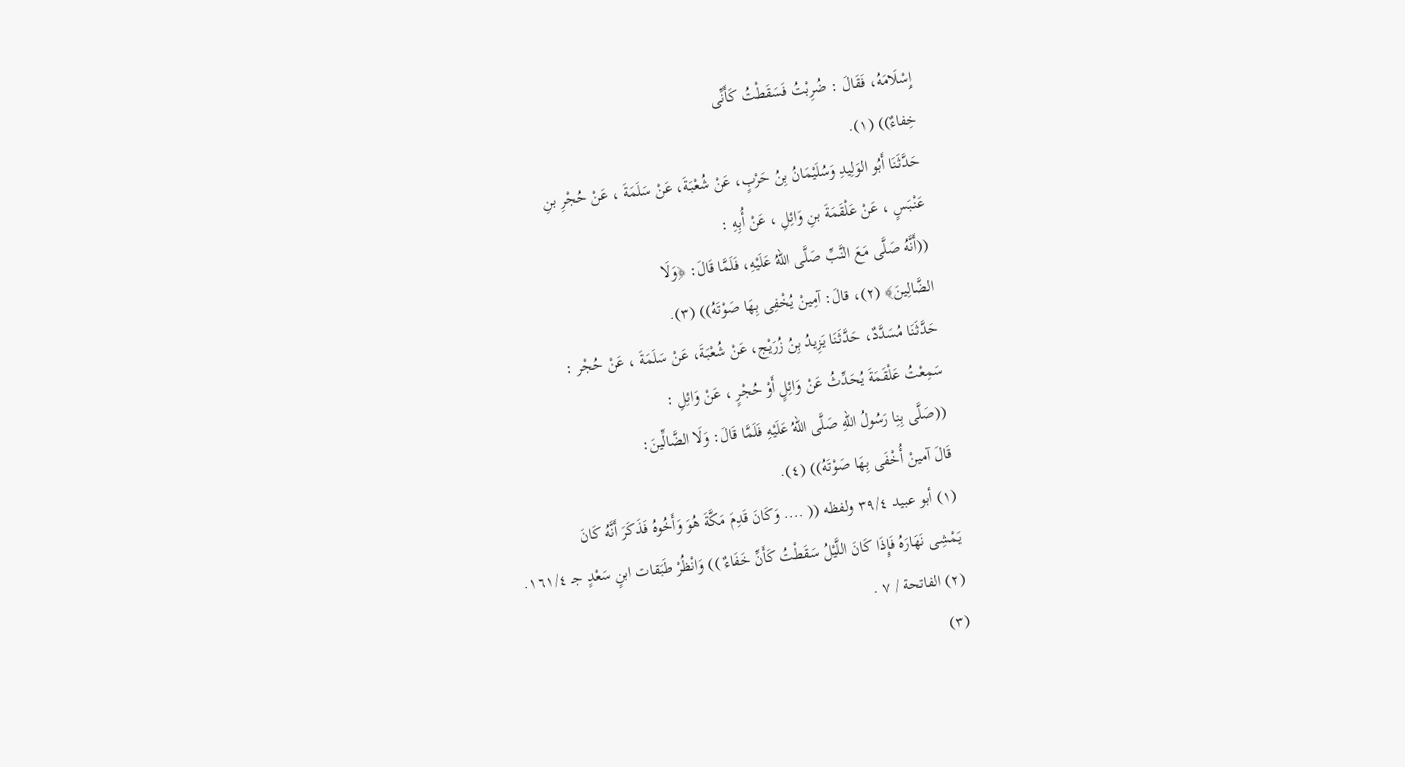إِسْلَامَهُ، فَقَالَ : ضُرِبْتُ فَسَقَطْتُ كَأَنِّى
خِفاءٌ)) (١).
حَدَّثَنَا أَبُو الوَلِيدِ وَسُلَيْمَانُ بِنُ حَرْبٍ، عَنْ شُعْبَةَ، عَنْ سَلَمَةَ ، عَنْ حُجْرِ بنِ
عَنْبَسٍ ، عَنْ عَلْقَمَةَ بنِ وَائِلِ ، عَنْ أُبِهِ :
((أَنَّهُ صَلَّى مَعَ النَّبِّ صَلَّى اللهُ عَلَيْهِ، فَلَمَّا قَالَ: ﴿وَلَا
الضَّالِينَ﴾ (٢)، قالَ: آمِينْ يُخْفِى بِهَا صَوْتَهُ)) (٣).
حَدَّثَنَا مُسَدَّدٌ، حَدَّثَنَا يَزِيدُ بِنُ زُرَيْج، عَنْ شُعْبَةَ، عَنْ سَلَمَةَ ، عَنْ حُجْر :
سَمِعْتُ عَلْقَمَةَ يُحَدِّثُ عَنْ وَائِلٍ أَوْ حُجْرٍ ، عَنْ وَائِلِ :
((صَلَّى بِنِا رَسُولُ اللهِ صَلَّى اللهُ عَلَيْهِ فَلَمَّا قَالَ: وَلَا الضَّالِّينَ:
قَالَ آمينْ أُخْفَى بِهَا صَوْتَهُ)) (٤).
(١) أبو عبيد ٣٩/٤ ولفظه (( .... وَكَانَ قَدِمَ مَكَّةَ هُوَ وَأَخُوهُ فَذَكَرَ أَنَّهُ كَانَ
يَمْشِى نَهَارَهُ فَإِذَا كَانَ اللَّيْلُ سَقَطْتُ كَأَنِّ خَفَاءٌ )) وَانْظُرْ طَبَقات ابنٍ سَعْدٍ جـ ١٦١/٤.
(٢) الفاتحة / ٧ .
(٣)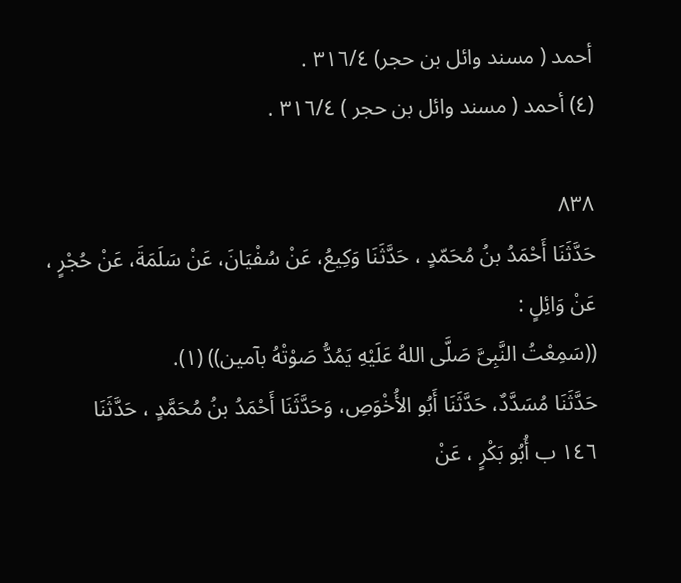أحمد ( مسند وائل بن حجر) ٣١٦/٤ .
(٤) أحمد ( مسند وائل بن حجر ) ٣١٦/٤ .

٨٣٨
حَدَّثَنَا أَحْمَدُ بنُ مُحَمّدٍ ، حَدَّثَنَا وَكِيعُ، عَنْ سُفْيَانَ، عَنْ سَلَمَةَ، عَنْ حُجْرٍ ،
عَنْ وَائِلٍ :
((سَمِعْتُ النَّبِىَّ صَلَّى اللهُ عَلَيْهِ يَمُدُّ صَوْتْهُ بآمين)) (١).
حَدَّثَنَا مُسَدَّدٌ، حَدَّثَنَا أَبُو الأُخْوَصِ، وَحَدَّثَنَا أَحْمَدُ بنُ مُحَمَّدٍ ، حَدَّثَنَا
١٤٦ ب أُبُو بَكْرٍ ، عَنْ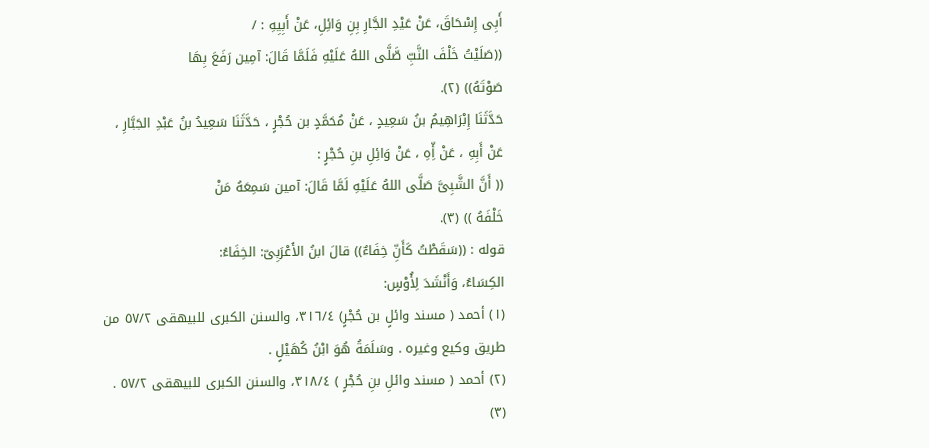أَبِى إِسْحَاقَ، عَنْ عَيْدِ الجَّارِ بِنِ وَائِلِ، عَنْ أَبِيِهِ : /
((صَلَيْتُ خَلْفَ النَّبِّ صَّلَّى اللهُ عَلَيْهِ فَلَمَّا قَالَ: آمِين رَفَعَ بِهَا
صَوْتَهُ)) (٢).
حَدَّثَنَا إِبْرَاهِيمُ بنُ سَعِيدٍ ، عَنْ مُحَمَّدٍ بن حُجْرٍ ، حَدَّثَنَا سَعِيدُ بنُ عَبْدِ الجَبَّارِ ،
عَنْ أَبِهِ ، عَنْ أِّهِ ، عَنْ وَائِلِ بنِ حُجْرٍ :
(( أَنَّ الشَّبِىَّ صَلَّى اللهُ عَلَيْهِ لَمَّا قَالَ: آمين سَمِعَهُ مَنْ
خَلْفَهُ )) (٣).
قوله : ((سَقَطْتُ كَأَنِّ خِفَاءٌ)) قالَ ابنُ الأَعْرَبِىّ: الخِفَاءُ:
الكِسَاءُ، وَأَنْشَدَ لِأُوْسٍ:
(١) أحمد ( مسند وائلٍ بن حُجْرٍ) ٣١٦/٤، والسنن الكبرى للبيهقى ٥٧/٢ من
طريق وكيع وغيره . وسَلَمَةُ هُوَ ابْنُ كُهَيْلٍ .
(٢) أحمد ( مسند وائلِ بنِ حُجْرٍ ) ٣١٨/٤، والسنن الكبرى للبيهقى ٥٧/٢ .
(٣)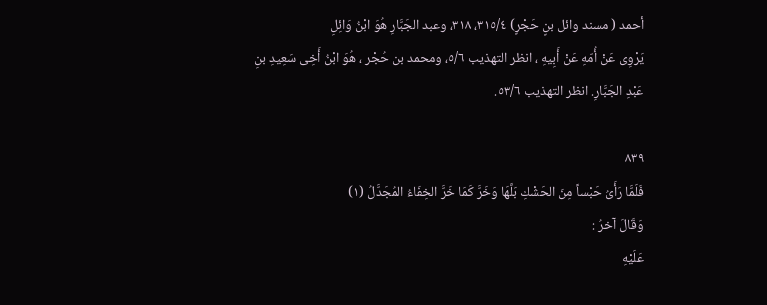أحمد ( مسند وائل بنٍ حَجْرٍ) ٣١٥/٤، ٣١٨، وعبد الجَبَّارِ هُوَ ابْنُ وَائِلِ
يَرْوِى عَنْ أُمّهِ عَنْ أَبِيهِ ، انظر التهذيب ٥/٦، ومحمد بن حُجْر ، هُوَ ابْنُ أَخِى سَعِيدِ بنِ
عَبْدِ الجَبَّارِ. انظر التهذيب ٥٣/٦.

٨٣٩
فَلَمَّا رَأَىُ حَبْساً مِنَ الحَشْكِ بَلَّهَا وَخَرَّ كَمَا خَرَّ الخِفَاءُ المُجَدَّلُ (١)
وَقَالَ آخرُ :
عَلَيْهِ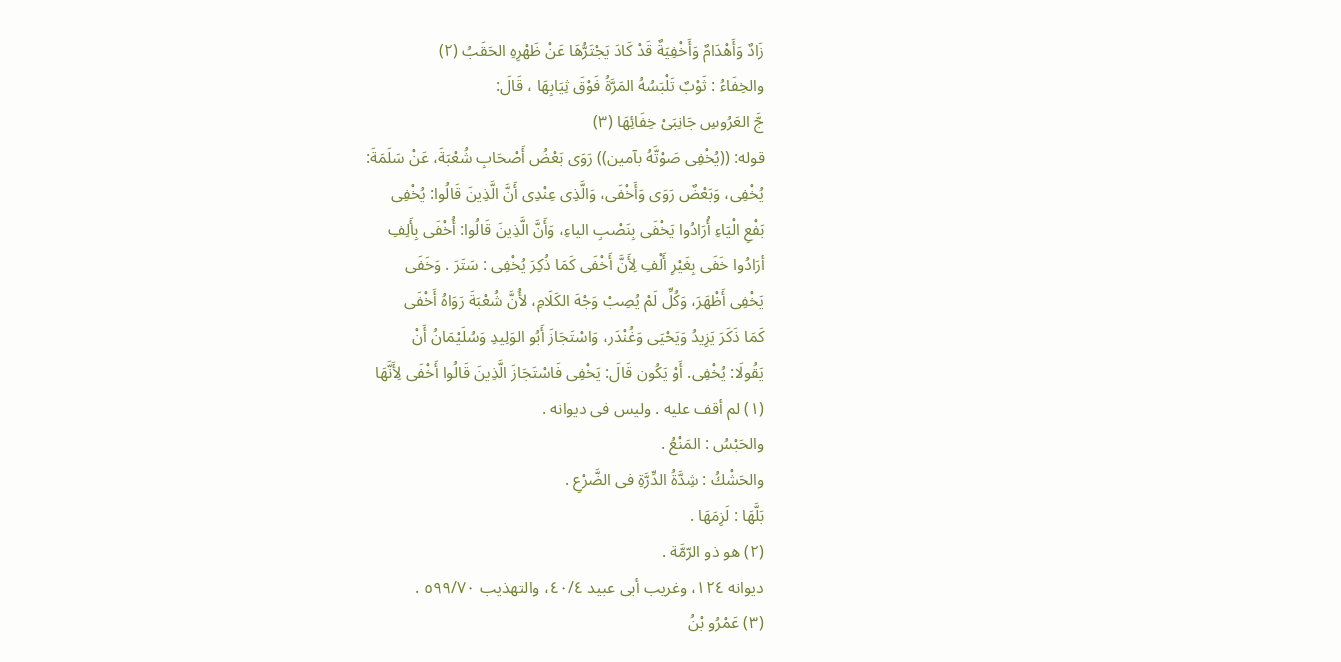زَادٌ وَأَهْدَامٌ وَأَخْفِيَةٌ قَدْ كَادَ يَجْتَرُّهَا عَنْ ظَهْرِهِ الحَقَبُ (٢)
والخِفَاءُ : ثَوْبٌ تَلْبَسُهُ المَرَّةُ فَوْقَ ثِيَابِهَا ، قَالَ:
جَّ العَرُوسِ جَانِبَىْ خِفَائِهَا (٣)
قوله: ((يُخْفِى صَوْتَّهُ بآمين)) رَوَى بَعْضُ أَصْحَابِ شُعْبَةَ، عَنْ سَلَمَةَ:
يُخْفِى، وَبَعْضٌ رَوَى وَأَخْفَى، وَالَّذِى عِنْدِى أَنَّ الَّذِينَ قَالُوا: يُخْفِى
بَفْعِ الْيَاءِ أُرَادُوا يَخْفَى بِنَصْبِ الياءِ، وَأَنَّ الَّذِينَ قَالُوا: أُخْفَى بِأَلِفِ
أرَادُوا خَفَى بِغَيْرِ أَلْفِ لِأَنَّ أَخْفَى كَمَا ذُكِرَ يُخْفِى : سَتَرَ . وَخَفَى
يَخْفِى أَظْهَرَ، وَكُلِّ لَمْ يُصِبْ وَجْهَ الكَلَامِ، لأُنَّ شُعْبَةَ رَوَاهُ أَخْفَى
كَمَا ذَكَرَ يَزِيدُ وَيَحْيَى وَغُنْدَر، وَاسْتَجَازَ أَبُو الوَلِيدِ وَسُلَيْمَانُ أَنْ
يَقُولَا: يُخْفِى. أَوْ يَكُون قَالَ: يَخْفِى فَاسْتَجَازَ الَّذِينَ قَالُوا أَخْفَى لِأَنَّهَا
(١) لم أقف عليه . وليس فى ديوانه .
والحَبْسُ : المَنْعُ .
والحَشْكُ : شِدَّةُ الدِّرَّةِ فى الضَّرْعِ .
بَلَّهَا : لَزِمَهَا .
(٢) هو ذو الرّمَّة .
ديوانه ١٢٤، وغريب أبى عبيد ٤٠/٤، والتهذيب ٥٩٩/٧٠ .
(٣) عَمْرُو بْنُ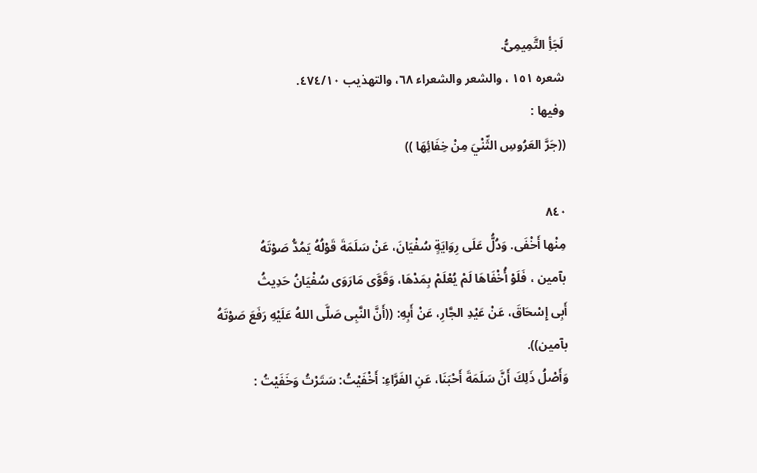لَجَأِ التَّمِيمِىُّ.
شعره ١٥١ ، والشعر والشعراء ٦٨، والتهذيب ٤٧٤/١٠.
وفيها :
((جَرَّ العَرُوسِ الثِّنْيَ مِنْ خِفَائِهَا ))

٨٤٠
مِنْها أَخْفَى. وَدُلُّ عَلَى رِوَايَةٍ سُفْيَانَ، عَنْ سَلَمَةَ قَوْلُهُ يَمُدُّ صَوْتَهُ
بآمين ، فَلَوْ أُخْفَاهَا لَمْ يُعْلَمْ بِمَدْهَا، وَقَوَّى مَارَوَى سُفْيَانُ حَدِيثُ
أَبِى إِسْحَاقَ، عَنْ عَيْدِ الجَّارِ، عَنْ أَبِهِ: ((أَنَّ النَّبِى صَلَّى اللهُ عَلَيْهِ رَفَعَ صَوْتَهُ
بآمين)).
وَأَصْلُ ذَلِكَ أَنَّ سَلَمَةَ أَحْبَنَا، عَنِ الفَرَّاءِ: أَخْفَيْتُ: سَتَرْتُ وَخَفَيْتُ :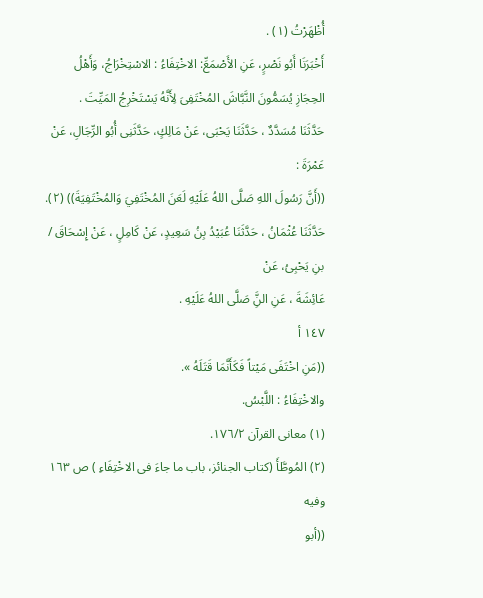أُظْهَرْتُ (١) .
أَخْبَرَنَا أَبُو نَصْرٍ، عَنِ الأَصْمَعِّ: الاخْتِفَاءُ : الاسْتِخْرَاجُ، وَأَهْلُ
الحِجَازِ يُسَمُّونَ النَّبَّاشَ المُخْتَفِىَ لِأَنَّهُ يَسْتَخْرِجُ المَيِّتَ .
حَدَّثَنَا مُسَدَّدٌ ، حَدَّثَنَا يَحْبَى، عَنْ مَالِكٍ، حَدَّثَنِى أُبُو الرِّجَالِ، عَنْ عَمْرَةَ :
((أَنَّ رَسُولَ اللهِ صَلَّى اللهُ عَلَيْهِ لَعَنَ المُخْتَفِيَ وَالمُخْتَفِيَةَ)) (٢).
حَدَّثَنَا عُثْمَانُ ، حَدَّثَنَا عُبَيْدُ بِنُ سَعِيدٍ، عَنْ كَامِلٍ ، عَنْ إِسْحَاقَ / بنِ يَحْبِىُ، عَنْ
عَائِشَةَ ، عَنِ النَِّ صَلَّى اللهُ عَلَيْهِ .
١٤٧ أ
((مَنِ اخْتَفَى مَيْتاً فَكَأَنَّمَا قَتَلَهُ ».
والاخْتِفَاءُ : اللَّبْسُ.
(١) معانى القرآن ١٧٦/٢.
(٢) المُوطَّأَ (كتاب الجنائز، باب ما جاءَ فى الاخْتِفَاءِ ) ص ١٦٣ وفيه
((أبو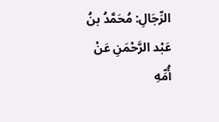الرِّجَالِ: مُحَمَّدُ بنُ عَبْد الرَّحْمَنِ عَنْ أُمِّهِ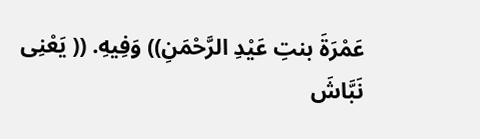عَمْرَةَ بنتِ عَيْدِ الرَّحْمَنِ)) وَفِيهِ. (( يَعْنِى
نَبَّاشَ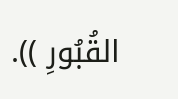القُبُورِ )).